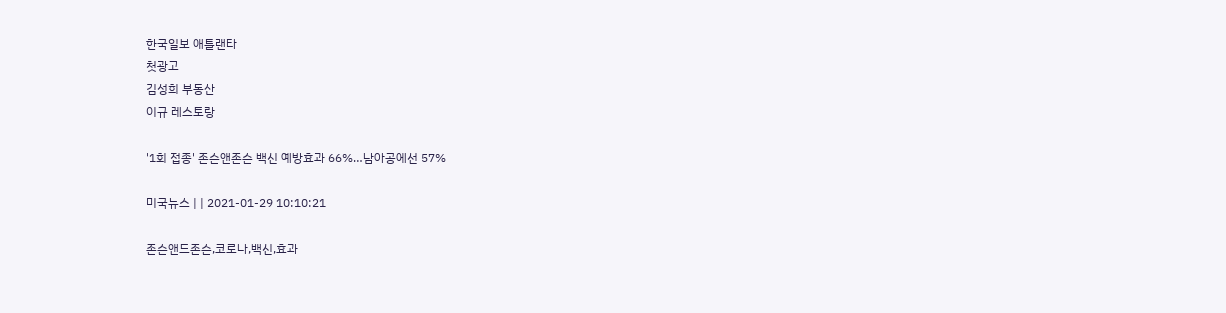한국일보 애틀랜타
첫광고
김성희 부동산
이규 레스토랑

'1회 접종' 존슨앤존슨 백신 예방효과 66%…남아공에선 57%

미국뉴스 | | 2021-01-29 10:10:21

존슨앤드존슨,코로나,백신,효과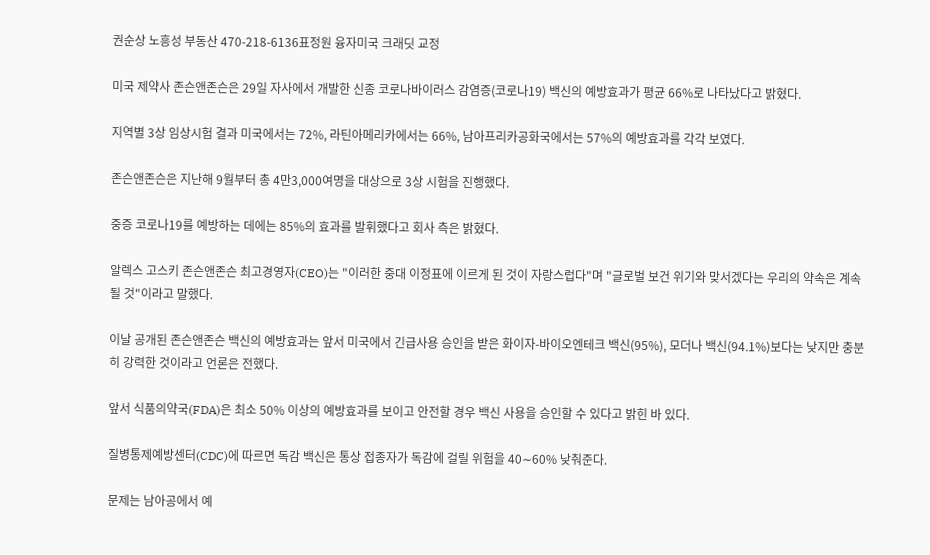권순상 노흥성 부동산 470-218-6136표정원 융자미국 크래딧 교정

미국 제약사 존슨앤존슨은 29일 자사에서 개발한 신종 코로나바이러스 감염증(코로나19) 백신의 예방효과가 평균 66%로 나타났다고 밝혔다.

지역별 3상 임상시험 결과 미국에서는 72%, 라틴아메리카에서는 66%, 남아프리카공화국에서는 57%의 예방효과를 각각 보였다.

존슨앤존슨은 지난해 9월부터 총 4만3,000여명을 대상으로 3상 시험을 진행했다.

중증 코로나19를 예방하는 데에는 85%의 효과를 발휘했다고 회사 측은 밝혔다.

알렉스 고스키 존슨앤존슨 최고경영자(CEO)는 "이러한 중대 이정표에 이르게 된 것이 자랑스럽다"며 "글로벌 보건 위기와 맞서겠다는 우리의 약속은 계속될 것"이라고 말했다.

이날 공개된 존슨앤존슨 백신의 예방효과는 앞서 미국에서 긴급사용 승인을 받은 화이자-바이오엔테크 백신(95%), 모더나 백신(94.1%)보다는 낮지만 충분히 강력한 것이라고 언론은 전했다.

앞서 식품의약국(FDA)은 최소 50% 이상의 예방효과를 보이고 안전할 경우 백신 사용을 승인할 수 있다고 밝힌 바 있다.

질병통제예방센터(CDC)에 따르면 독감 백신은 통상 접종자가 독감에 걸릴 위험을 40∼60% 낮춰준다.

문제는 남아공에서 예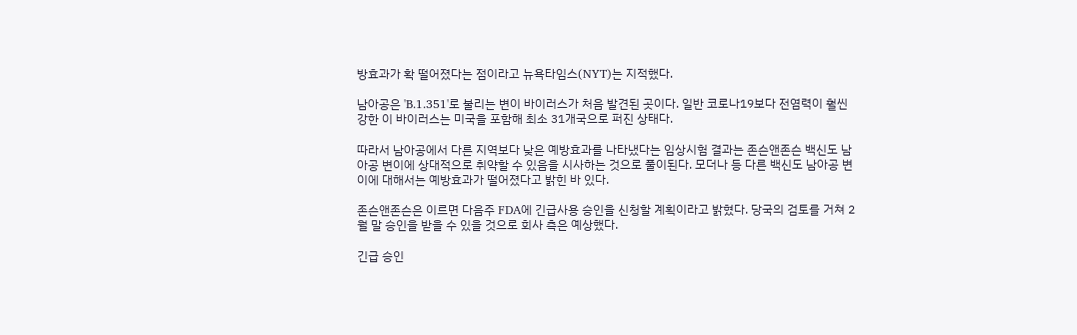방효과가 확 떨어졌다는 점이라고 뉴욕타임스(NYT)는 지적했다.

남아공은 'B.1.351'로 불리는 변이 바이러스가 처음 발견된 곳이다. 일반 코로나19보다 전염력이 훨씬 강한 이 바이러스는 미국을 포함해 최소 31개국으로 퍼진 상태다.

따라서 남아공에서 다른 지역보다 낮은 예방효과를 나타냈다는 임상시험 결과는 존슨앤존슨 백신도 남아공 변이에 상대적으로 취약할 수 있음을 시사하는 것으로 풀이된다. 모더나 등 다른 백신도 남아공 변이에 대해서는 예방효과가 떨어졌다고 밝힌 바 있다.

존슨앤존슨은 이르면 다음주 FDA에 긴급사용 승인을 신청할 계획이라고 밝혔다. 당국의 검토를 거쳐 2월 말 승인을 받을 수 있을 것으로 회사 측은 예상했다.

긴급 승인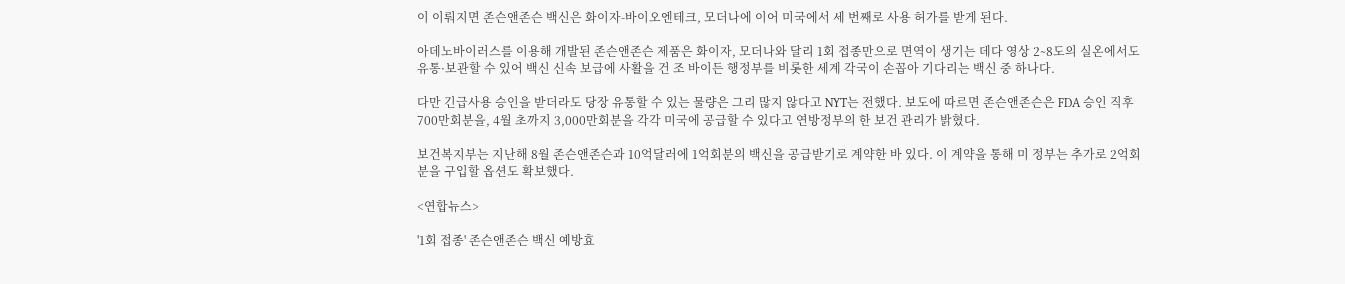이 이뤄지면 존슨앤존슨 백신은 화이자-바이오엔테크, 모더나에 이어 미국에서 세 번째로 사용 허가를 받게 된다.

아데노바이러스를 이용해 개발된 존슨앤존슨 제품은 화이자, 모더나와 달리 1회 접종만으로 면역이 생기는 데다 영상 2∼8도의 실온에서도 유통·보관할 수 있어 백신 신속 보급에 사활을 건 조 바이든 행정부를 비롯한 세계 각국이 손꼽아 기다리는 백신 중 하나다.

다만 긴급사용 승인을 받더라도 당장 유통할 수 있는 물량은 그리 많지 않다고 NYT는 전했다. 보도에 따르면 존슨앤존슨은 FDA 승인 직후 700만회분을, 4월 초까지 3,000만회분을 각각 미국에 공급할 수 있다고 연방정부의 한 보건 관리가 밝혔다.

보건복지부는 지난해 8월 존슨앤존슨과 10억달러에 1억회분의 백신을 공급받기로 계약한 바 있다. 이 계약을 통해 미 정부는 추가로 2억회분을 구입할 옵션도 확보했다.

<연합뉴스>

'1회 접종' 존슨앤존슨 백신 예방효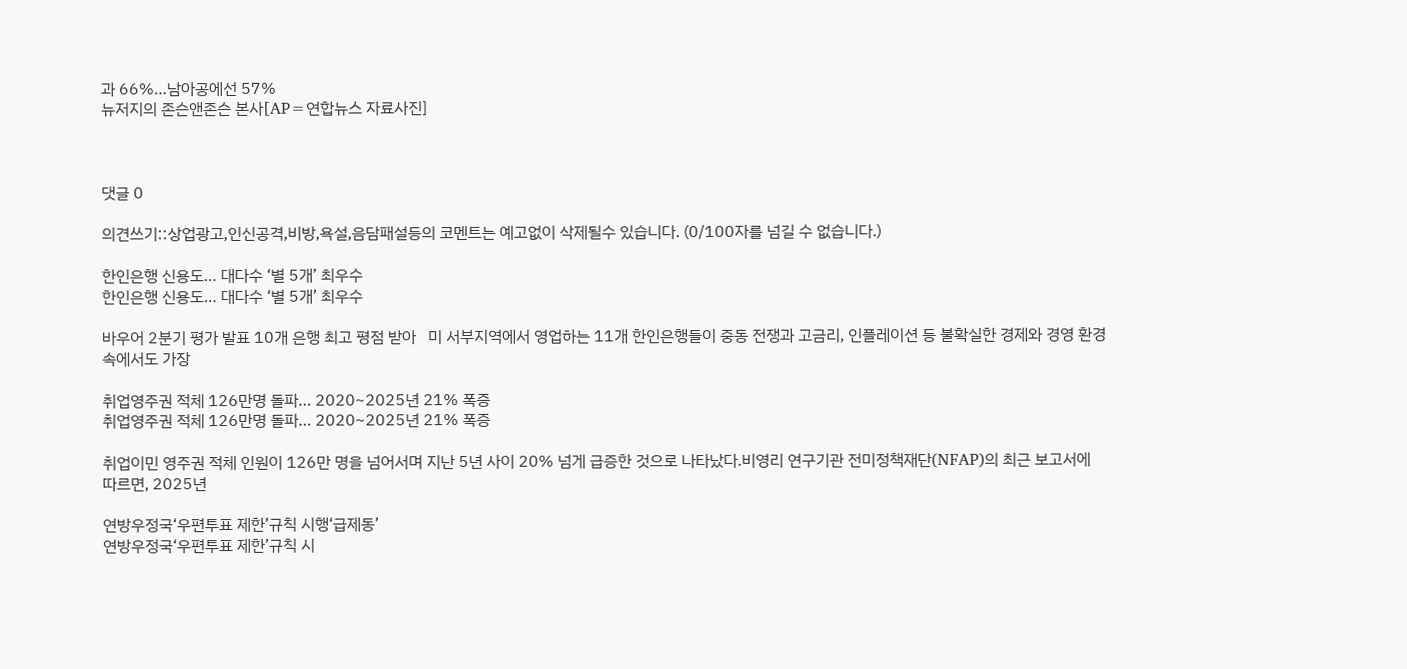과 66%…남아공에선 57%
뉴저지의 존슨앤존슨 본사[AP=연합뉴스 자료사진]



댓글 0

의견쓰기::상업광고,인신공격,비방,욕설,음담패설등의 코멘트는 예고없이 삭제될수 있습니다. (0/100자를 넘길 수 없습니다.)

한인은행 신용도… 대다수 ‘별 5개’ 최우수
한인은행 신용도… 대다수 ‘별 5개’ 최우수

바우어 2분기 평가 발표 10개 은행 최고 평점 받아   미 서부지역에서 영업하는 11개 한인은행들이 중동 전쟁과 고금리, 인플레이션 등 불확실한 경제와 경영 환경 속에서도 가장

취업영주권 적체 126만명 돌파… 2020~2025년 21% 폭증
취업영주권 적체 126만명 돌파… 2020~2025년 21% 폭증

취업이민 영주권 적체 인원이 126만 명을 넘어서며 지난 5년 사이 20% 넘게 급증한 것으로 나타났다.비영리 연구기관 전미정책재단(NFAP)의 최근 보고서에 따르면, 2025년

연방우정국‘우편투표 제한’규칙 시행‘급제동’
연방우정국‘우편투표 제한’규칙 시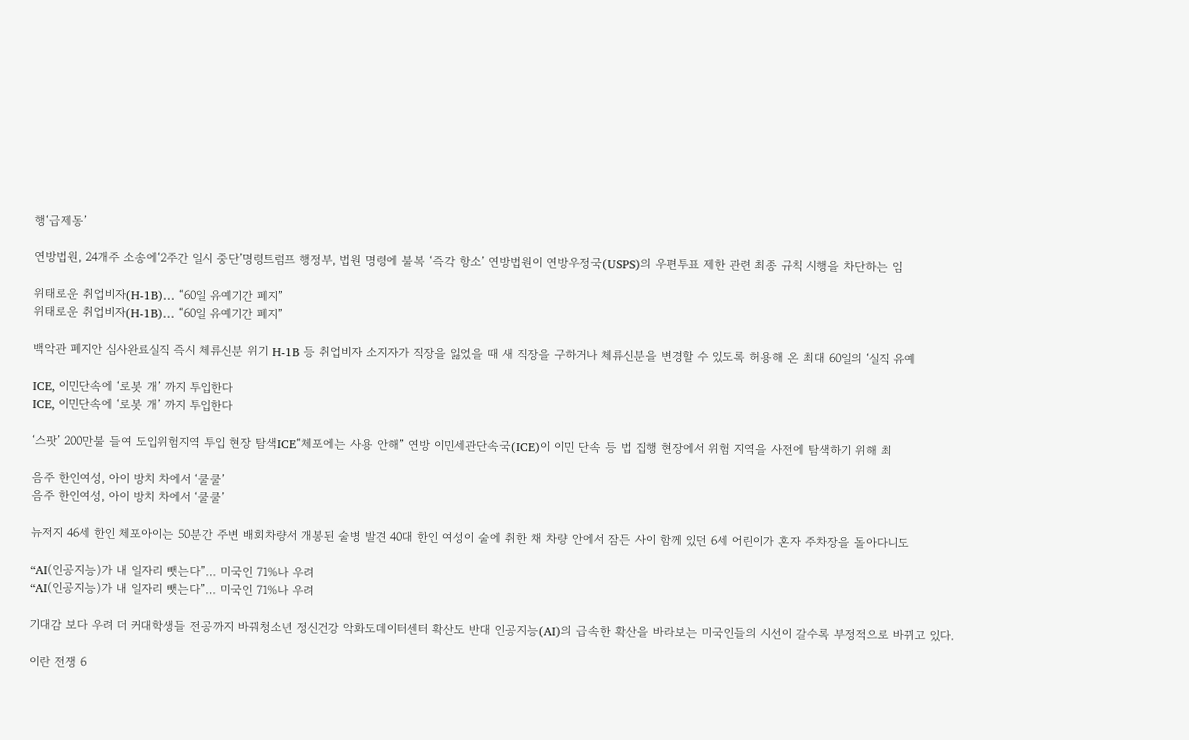행‘급제동’

연방법원, 24개주 소송에‘2주간 일시 중단’명령트럼프 행정부, 법원 명령에 불복 ‘즉각 항소’ 연방법원이 연방우정국(USPS)의 우편투표 제한 관련 최종 규칙 시행을 차단하는 임

위태로운 취업비자(H-1B)… “60일 유예기간 폐지”
위태로운 취업비자(H-1B)… “60일 유예기간 폐지”

백악관 폐지안 심사완료실직 즉시 체류신분 위기 H-1B 등 취업비자 소지자가 직장을 잃었을 때 새 직장을 구하거나 체류신분을 변경할 수 있도록 허용해 온 최대 60일의 ‘실직 유예

ICE, 이민단속에 ‘로봇 개’ 까지 투입한다
ICE, 이민단속에 ‘로봇 개’ 까지 투입한다

‘스팟’ 200만불 들여 도입위험지역 투입 현장 탐색ICE“체포에는 사용 안해” 연방 이민세관단속국(ICE)이 이민 단속 등 법 집행 현장에서 위험 지역을 사전에 탐색하기 위해 최

음주 한인여성, 아이 방치 차에서 ‘쿨쿨’
음주 한인여성, 아이 방치 차에서 ‘쿨쿨’

뉴저지 46세 한인 체포아이는 50분간 주변 배회차량서 개봉된 술병 발견 40대 한인 여성이 술에 취한 채 차량 안에서 잠든 사이 함께 있던 6세 어린이가 혼자 주차장을 돌아다니도

“AI(인공지능)가 내 일자리 뺏는다”… 미국인 71%나 우려
“AI(인공지능)가 내 일자리 뺏는다”… 미국인 71%나 우려

기대감 보다 우려 더 커대학생들 전공까지 바꿔청소년 정신건강 악화도데이터센터 확산도 반대 인공지능(AI)의 급속한 확산을 바라보는 미국인들의 시선이 갈수록 부정적으로 바뀌고 있다.

이란 전쟁 6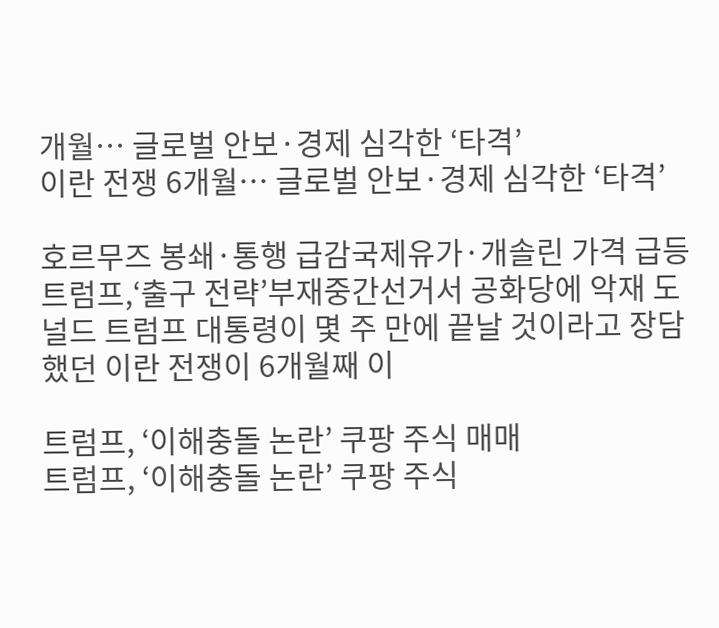개월… 글로벌 안보·경제 심각한 ‘타격’
이란 전쟁 6개월… 글로벌 안보·경제 심각한 ‘타격’

호르무즈 봉쇄·통행 급감국제유가·개솔린 가격 급등트럼프,‘출구 전략’부재중간선거서 공화당에 악재 도널드 트럼프 대통령이 몇 주 만에 끝날 것이라고 장담했던 이란 전쟁이 6개월째 이

트럼프, ‘이해충돌 논란’ 쿠팡 주식 매매
트럼프, ‘이해충돌 논란’ 쿠팡 주식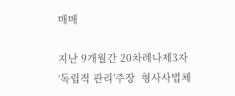매매

지난 9개월간 20차례나제3자‘독립적 관리’주장  형사사법체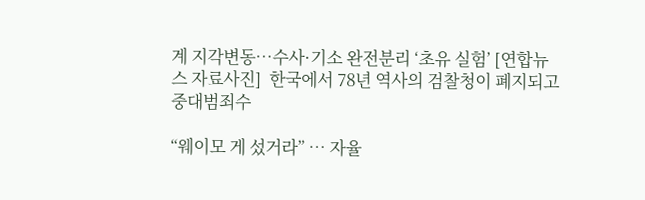계 지각변동…수사·기소 완전분리 ‘초유 실험’ [연합뉴스 자료사진]  한국에서 78년 역사의 검찰청이 폐지되고 중대범죄수

“웨이모 게 섰거라” … 자율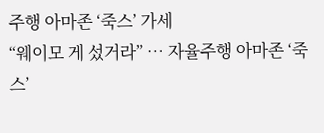주행 아마존 ‘죽스’ 가세
“웨이모 게 섰거라” … 자율주행 아마존 ‘죽스’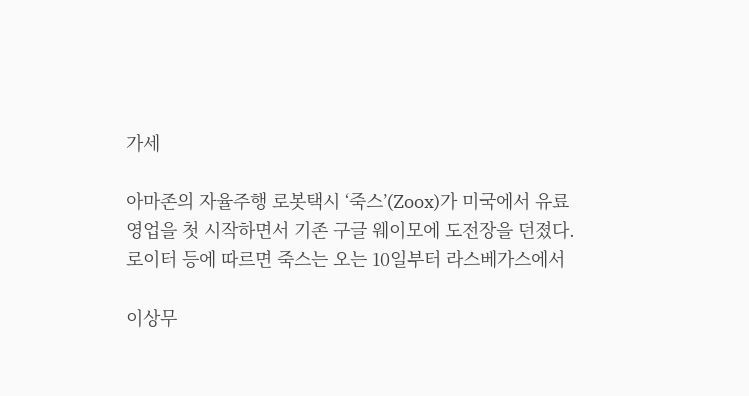가세

아마존의 자율주행 로봇택시 ‘죽스’(Zoox)가 미국에서 유료 영업을 첫 시작하면서 기존 구글 웨이모에 도전장을 던졌다. 로이터 등에 따르면 죽스는 오는 10일부터 라스베가스에서

이상무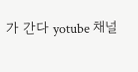가 간다 yotube 채널